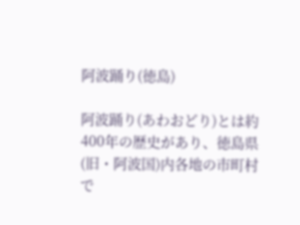阿波踊り(徳島)

阿波踊り(あわおどり)とは約400年の歴史があり、徳島県(旧・阿波国)内各地の市町村で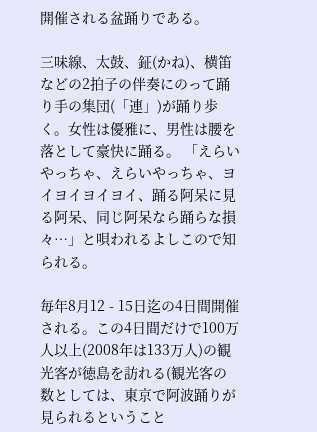開催される盆踊りである。

三味線、太鼓、鉦(かね)、横笛などの2拍子の伴奏にのって踊り手の集団(「連」)が踊り歩く。女性は優雅に、男性は腰を落として豪快に踊る。 「えらいやっちゃ、えらいやっちゃ、ヨイヨイヨイヨイ、踊る阿呆に見る阿呆、同じ阿呆なら踊らな損々…」と唄われるよしこので知られる。

毎年8月12 - 15日迄の4日間開催される。この4日間だけで100万人以上(2008年は133万人)の観光客が徳島を訪れる(観光客の数としては、東京で阿波踊りが見られるということ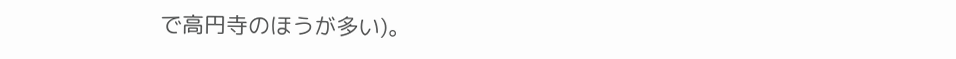で高円寺のほうが多い)。